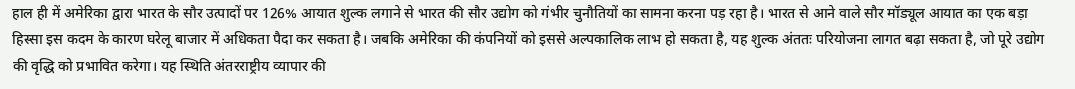हाल ही में अमेरिका द्वारा भारत के सौर उत्पादों पर 126% आयात शुल्क लगाने से भारत की सौर उद्योग को गंभीर चुनौतियों का सामना करना पड़ रहा है। भारत से आने वाले सौर मॉड्यूल आयात का एक बड़ा हिस्सा इस कदम के कारण घरेलू बाजार में अधिकता पैदा कर सकता है। जबकि अमेरिका की कंपनियों को इससे अल्पकालिक लाभ हो सकता है, यह शुल्क अंततः परियोजना लागत बढ़ा सकता है, जो पूरे उद्योग की वृद्धि को प्रभावित करेगा। यह स्थिति अंतरराष्ट्रीय व्यापार की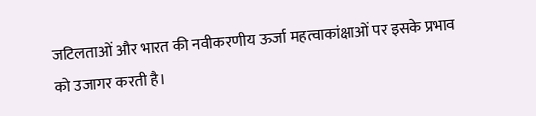जटिलताओं और भारत की नवीकरणीय ऊर्जा महत्वाकांक्षाओं पर इसके प्रभाव को उजागर करती है।